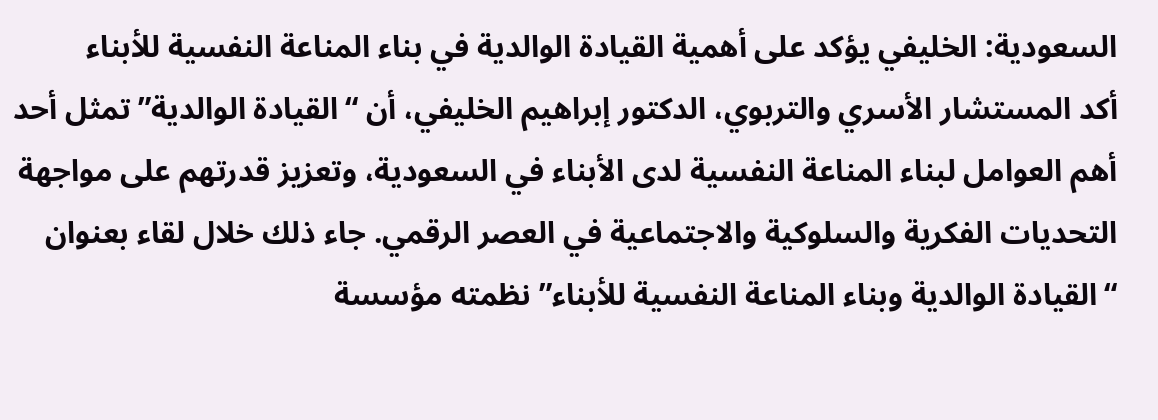السعودية: الخليفي يؤكد على أهمية القيادة الوالدية في بناء المناعة النفسية للأبناء
أكد المستشار الأسري والتربوي، الدكتور إبراهيم الخليفي، أن “القيادة الوالدية” تمثل أحد أهم العوامل لبناء المناعة النفسية لدى الأبناء في السعودية، وتعزيز قدرتهم على مواجهة التحديات الفكرية والسلوكية والاجتماعية في العصر الرقمي. جاء ذلك خلال لقاء بعنوان “القيادة الوالدية وبناء المناعة النفسية للأبناء” نظمته مؤسسة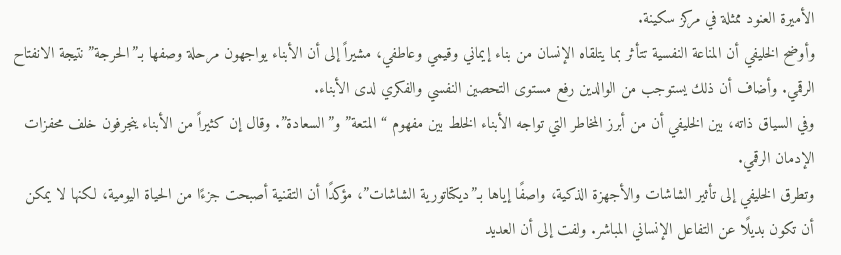الأميرة العنود ممثلة في مركز سكينة.
وأوضح الخليفي أن المناعة النفسية تتأثر بما يتلقاه الإنسان من بناء إيماني وقيمي وعاطفي، مشيراً إلى أن الأبناء يواجهون مرحلة وصفها بـ”الحرجة” نتيجة الانفتاح الرقمي. وأضاف أن ذلك يستوجب من الوالدين رفع مستوى التحصين النفسي والفكري لدى الأبناء.
وفي السياق ذاته، بين الخليفي أن من أبرز المخاطر التي تواجه الأبناء الخلط بين مفهوم “المتعة” و”السعادة”. وقال إن كثيراً من الأبناء ينجرفون خلف محفزات الإدمان الرقمي.
وتطرق الخليفي إلى تأثير الشاشات والأجهزة الذكية، واصفًا إياها بـ”ديكتاتورية الشاشات”، مؤكدًا أن التقنية أصبحت جزءًا من الحياة اليومية، لكنها لا يمكن أن تكون بديلًا عن التفاعل الإنساني المباشر. ولفت إلى أن العديد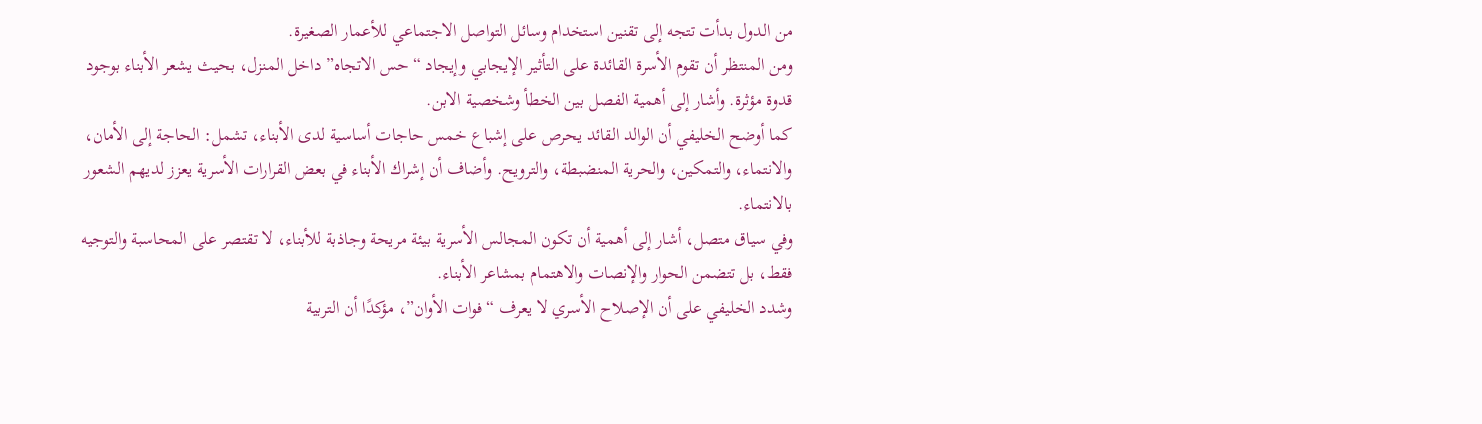من الدول بدأت تتجه إلى تقنين استخدام وسائل التواصل الاجتماعي للأعمار الصغيرة.
ومن المنتظر أن تقوم الأسرة القائدة على التأثير الإيجابي وإيجاد “حس الاتجاه” داخل المنزل، بحيث يشعر الأبناء بوجود قدوة مؤثرة. وأشار إلى أهمية الفصل بين الخطأ وشخصية الابن.
كما أوضح الخليفي أن الوالد القائد يحرص على إشباع خمس حاجات أساسية لدى الأبناء، تشمل: الحاجة إلى الأمان، والانتماء، والتمكين، والحرية المنضبطة، والترويح. وأضاف أن إشراك الأبناء في بعض القرارات الأسرية يعزز لديهم الشعور بالانتماء.
وفي سياق متصل، أشار إلى أهمية أن تكون المجالس الأسرية بيئة مريحة وجاذبة للأبناء، لا تقتصر على المحاسبة والتوجيه فقط، بل تتضمن الحوار والإنصات والاهتمام بمشاعر الأبناء.
وشدد الخليفي على أن الإصلاح الأسري لا يعرف “فوات الأوان”، مؤكدًا أن التربية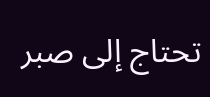تحتاج إلى صبر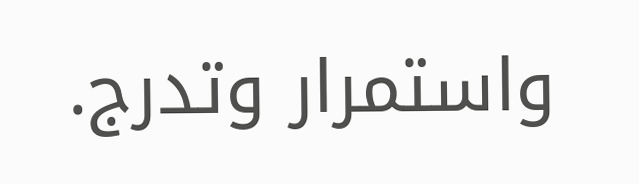واستمرار وتدرج.